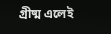গ্রীষ্ম এলেই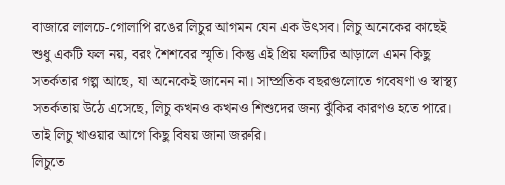বাজারে লালচে-গোলাপি রঙের লিচুর আগমন যেন এক উৎসব। লিচু অনেকের কাছেই শুধু একটি ফল নয়, বরং শৈশবের স্মৃতি। কিন্তু এই প্রিয় ফলটির আড়ালে এমন কিছু সতর্কতার গল্প আছে, যা অনেকেই জানেন না। সাম্প্রতিক বছরগুলোতে গবেষণা ও স্বাস্থ্য সতর্কতায় উঠে এসেছে, লিচু কখনও কখনও শিশুদের জন্য ঝুঁকির কারণও হতে পারে। তাই লিচু খাওয়ার আগে কিছু বিষয় জানা জরুরি।
লিচুতে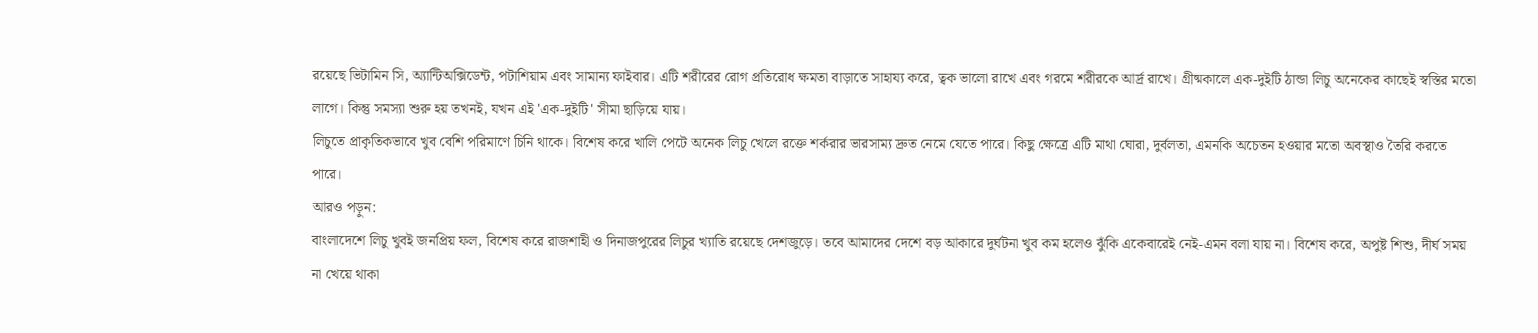রয়েছে ভিটামিন সি, অ্যান্টিঅক্সিডেন্ট, পটাশিয়াম এবং সামান্য ফাইবার। এটি শরীরের রোগ প্রতিরোধ ক্ষমতা বাড়াতে সাহায্য করে, ত্বক ভালো রাখে এবং গরমে শরীরকে আর্দ্র রাখে। গ্রীষ্মকালে এক-দুইটি ঠান্ডা লিচু অনেকের কাছেই স্বস্তির মতো লাগে। কিন্তু সমস্যা শুরু হয় তখনই, যখন এই 'এক-দুইটি' সীমা ছাড়িয়ে যায়।
লিচুতে প্রাকৃতিকভাবে খুব বেশি পরিমাণে চিনি থাকে। বিশেষ করে খালি পেটে অনেক লিচু খেলে রক্তে শর্করার ভারসাম্য দ্রুত নেমে যেতে পারে। কিছু ক্ষেত্রে এটি মাথা ঘোরা, দুর্বলতা, এমনকি অচেতন হওয়ার মতো অবস্থাও তৈরি করতে পারে।
আরও পড়ুন:
বাংলাদেশে লিচু খুবই জনপ্রিয় ফল, বিশেষ করে রাজশাহী ও দিনাজপুরের লিচুর খ্যাতি রয়েছে দেশজুড়ে। তবে আমাদের দেশে বড় আকারে দুর্ঘটনা খুব কম হলেও ঝুঁকি একেবারেই নেই-এমন বলা যায় না। বিশেষ করে, অপুষ্ট শিশু, দীর্ঘ সময় না খেয়ে থাকা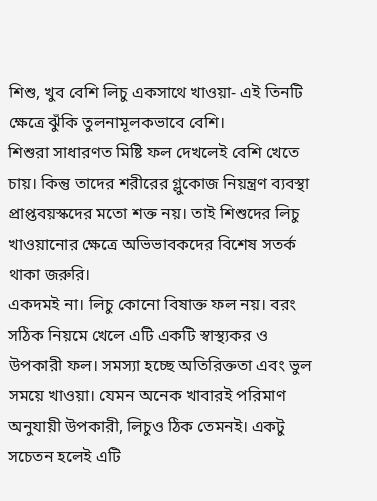শিশু, খুব বেশি লিচু একসাথে খাওয়া- এই তিনটি ক্ষেত্রে ঝুঁকি তুলনামূলকভাবে বেশি।
শিশুরা সাধারণত মিষ্টি ফল দেখলেই বেশি খেতে চায়। কিন্তু তাদের শরীরের গ্লুকোজ নিয়ন্ত্রণ ব্যবস্থা প্রাপ্তবয়স্কদের মতো শক্ত নয়। তাই শিশুদের লিচু খাওয়ানোর ক্ষেত্রে অভিভাবকদের বিশেষ সতর্ক থাকা জরুরি।
একদমই না। লিচু কোনো বিষাক্ত ফল নয়। বরং সঠিক নিয়মে খেলে এটি একটি স্বাস্থ্যকর ও উপকারী ফল। সমস্যা হচ্ছে অতিরিক্ততা এবং ভুল সময়ে খাওয়া। যেমন অনেক খাবারই পরিমাণ অনুযায়ী উপকারী, লিচুও ঠিক তেমনই। একটু সচেতন হলেই এটি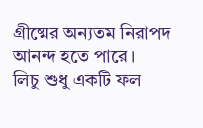গ্রীষ্মের অন্যতম নিরাপদ আনন্দ হতে পারে।
লিচু শুধু একটি ফল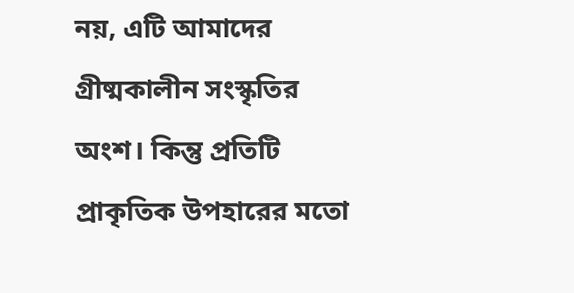নয়, এটি আমাদের গ্রীষ্মকালীন সংস্কৃতির অংশ। কিন্তু প্রতিটি প্রাকৃতিক উপহারের মতো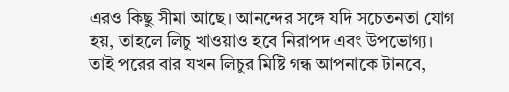এরও কিছু সীমা আছে। আনন্দের সঙ্গে যদি সচেতনতা যোগ হয়, তাহলে লিচু খাওয়াও হবে নিরাপদ এবং উপভোগ্য। তাই পরের বার যখন লিচুর মিষ্টি গন্ধ আপনাকে টানবে,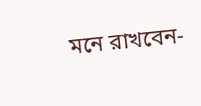মনে রাখবেন-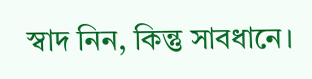স্বাদ নিন, কিন্তু সাবধানে।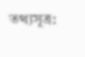তথ্যসূত্র: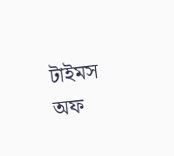টাইমস অফ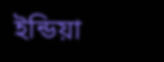ইন্ডিয়া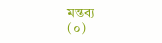মন্তব্য
(০)